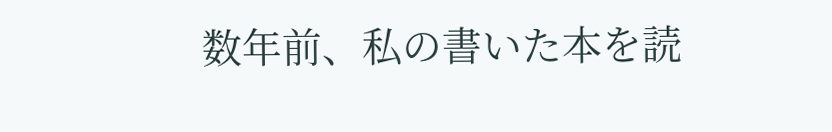数年前、私の書いた本を読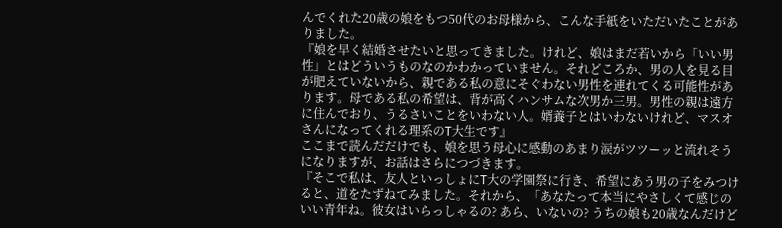んでくれた20歳の娘をもつ50代のお母様から、こんな手紙をいただいたことがありました。
『娘を早く結婚させたいと思ってきました。けれど、娘はまだ若いから「いい男性」とはどういうものなのかわかっていません。それどころか、男の人を見る目が肥えていないから、親である私の意にそぐわない男性を連れてくる可能性があります。母である私の希望は、背が高くハンサムな次男か三男。男性の親は遠方に住んでおり、うるさいことをいわない人。婿養子とはいわないけれど、マスオさんになってくれる理系のT大生です』
ここまで読んだだけでも、娘を思う母心に感動のあまり涙がツツーッと流れそうになりますが、お話はさらにつづきます。
『そこで私は、友人といっしょにT大の学園祭に行き、希望にあう男の子をみつけると、道をたずねてみました。それから、「あなたって本当にやさしくて感じのいい青年ね。彼女はいらっしゃるの? あら、いないの? うちの娘も20歳なんだけど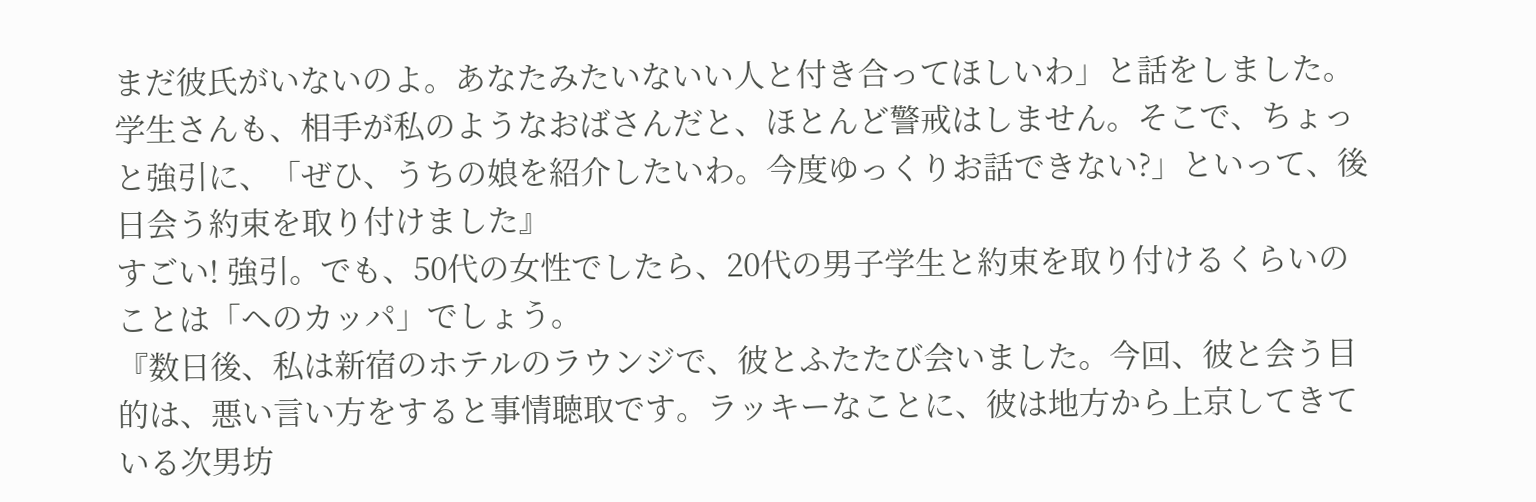まだ彼氏がいないのよ。あなたみたいないい人と付き合ってほしいわ」と話をしました。学生さんも、相手が私のようなおばさんだと、ほとんど警戒はしません。そこで、ちょっと強引に、「ぜひ、うちの娘を紹介したいわ。今度ゆっくりお話できない?」といって、後日会う約束を取り付けました』
すごい! 強引。でも、50代の女性でしたら、20代の男子学生と約束を取り付けるくらいのことは「ヘのカッパ」でしょう。
『数日後、私は新宿のホテルのラウンジで、彼とふたたび会いました。今回、彼と会う目的は、悪い言い方をすると事情聴取です。ラッキーなことに、彼は地方から上京してきている次男坊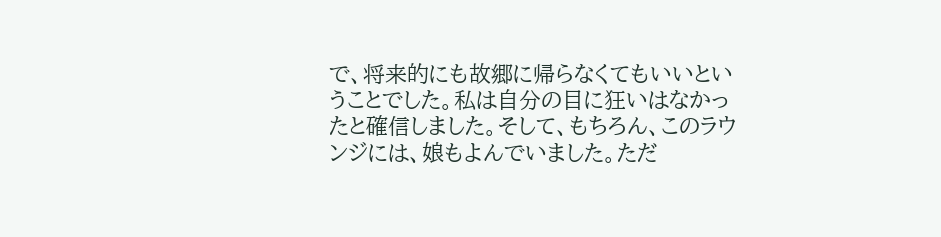で、将来的にも故郷に帰らなくてもいいということでした。私は自分の目に狂いはなかったと確信しました。そして、もちろん、このラウンジには、娘もよんでいました。ただ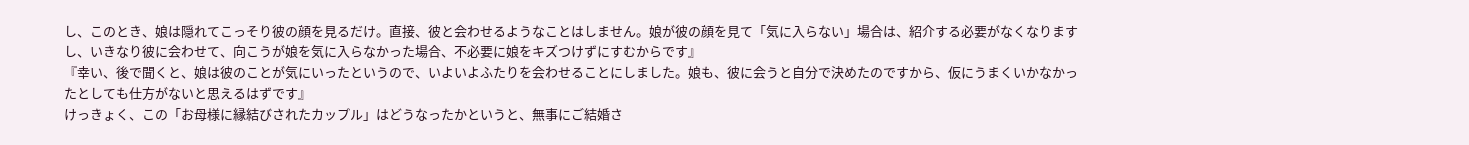し、このとき、娘は隠れてこっそり彼の顔を見るだけ。直接、彼と会わせるようなことはしません。娘が彼の顔を見て「気に入らない」場合は、紹介する必要がなくなりますし、いきなり彼に会わせて、向こうが娘を気に入らなかった場合、不必要に娘をキズつけずにすむからです』
『幸い、後で聞くと、娘は彼のことが気にいったというので、いよいよふたりを会わせることにしました。娘も、彼に会うと自分で決めたのですから、仮にうまくいかなかったとしても仕方がないと思えるはずです』
けっきょく、この「お母様に縁結びされたカップル」はどうなったかというと、無事にご結婚さ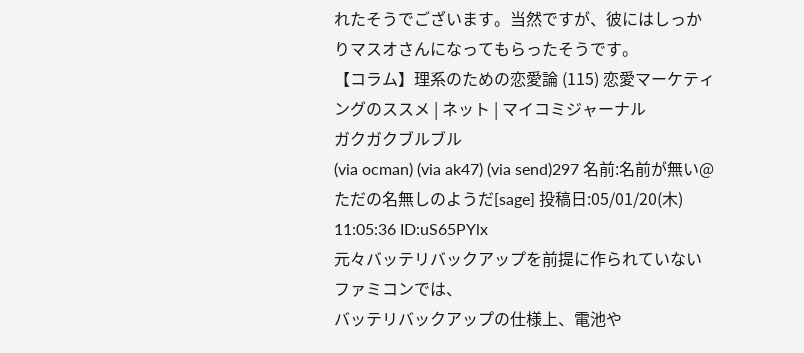れたそうでございます。当然ですが、彼にはしっかりマスオさんになってもらったそうです。
【コラム】理系のための恋愛論 (115) 恋愛マーケティングのススメ | ネット | マイコミジャーナル
ガクガクブルブル
(via ocman) (via ak47) (via send)297 名前:名前が無い@ただの名無しのようだ[sage] 投稿日:05/01/20(木) 11:05:36 ID:uS65PYlx
元々バッテリバックアップを前提に作られていないファミコンでは、
バッテリバックアップの仕様上、電池や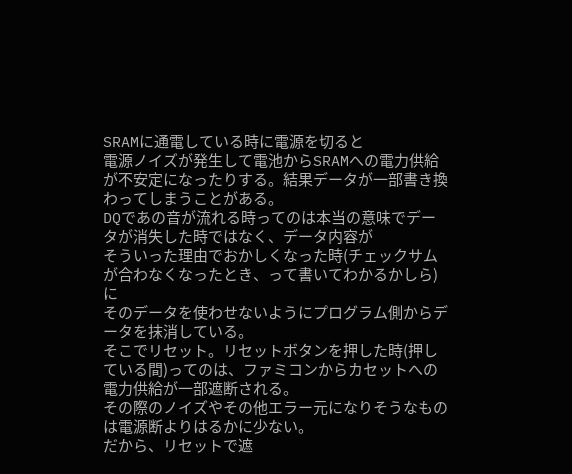SRAMに通電している時に電源を切ると
電源ノイズが発生して電池からSRAMへの電力供給が不安定になったりする。結果データが一部書き換わってしまうことがある。
DQであの音が流れる時ってのは本当の意味でデータが消失した時ではなく、データ内容が
そういった理由でおかしくなった時(チェックサムが合わなくなったとき、って書いてわかるかしら)に
そのデータを使わせないようにプログラム側からデータを抹消している。
そこでリセット。リセットボタンを押した時(押している間)ってのは、ファミコンからカセットへの電力供給が一部遮断される。
その際のノイズやその他エラー元になりそうなものは電源断よりはるかに少ない。
だから、リセットで遮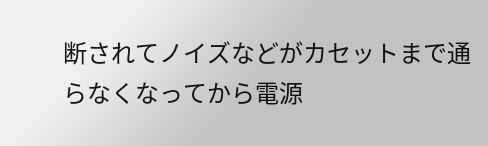断されてノイズなどがカセットまで通らなくなってから電源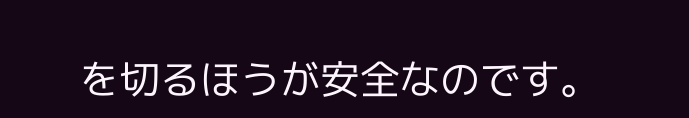を切るほうが安全なのです。